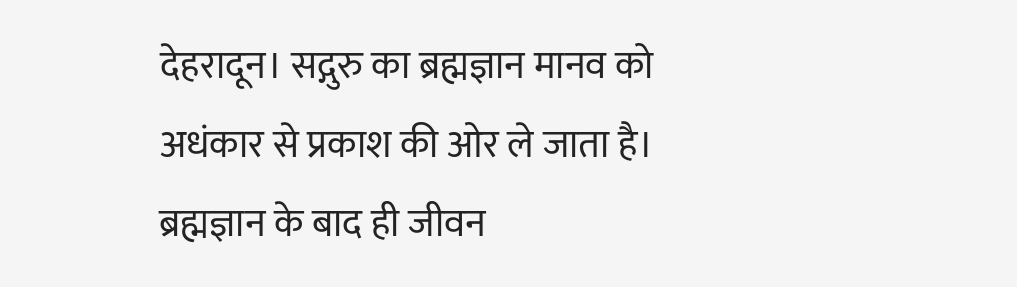देहरादून। सद्गुरु का ब्रह्मज्ञान मानव को अधंकार से प्रकाश की ओर ले जाता है। ब्रह्मज्ञान के बाद ही जीवन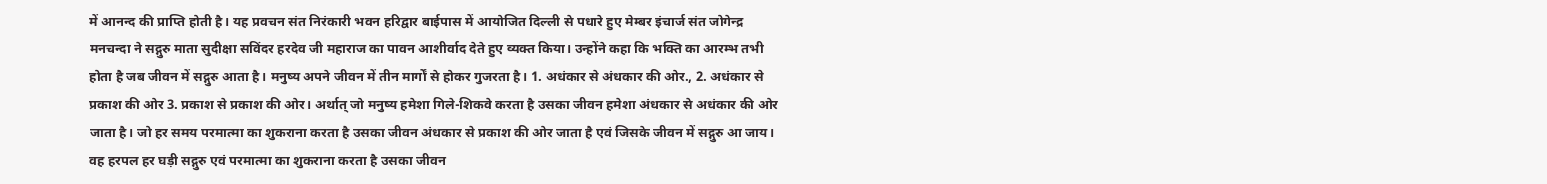में आनन्द की प्राप्ति होती है। यह प्रवचन संत निरंकारी भवन हरिद्वार बाईपास में आयोजित दिल्ली से पधारे हुए मेम्बर इंचार्ज संत जोगेन्द्र मनचन्दा ने सद्गुरु माता सुदीक्षा सविंदर हरदेव जी महाराज का पावन आशीर्वाद देते हुए व्यक्त किया। उन्होंने कहा कि भक्ति का आरम्भ तभी होता है जब जीवन में सद्गुरु आता है। मनुष्य अपने जीवन में तीन मार्गों से होकर गुजरता है। 1. अधंकार से अंधकार की ओर., 2. अधंकार से प्रकाश की ओर 3. प्रकाश से प्रकाश की ओर। अर्थात् जो मनुष्य हमेशा गिले-शिकवे करता है उसका जीवन हमेशा अंधकार से अधंकार की ओर जाता है। जो हर समय परमात्मा का शुकराना करता है उसका जीवन अंधकार से प्रकाश की ओर जाता है एवं जिसके जीवन में सद्गुरु आ जाय। वह हरपल हर घड़ी सद्गुरु एवं परमात्मा का शुकराना करता है उसका जीवन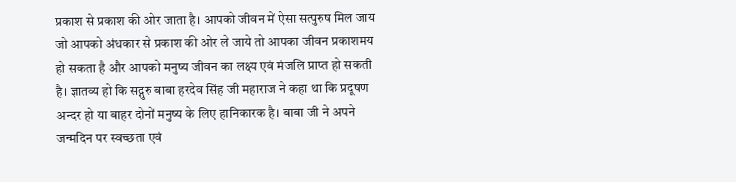प्रकाश से प्रकाश की ओर जाता है। आपको जीवन में ऐसा सत्पुरुष मिल जाय जो आपको अंधकार से प्रकाश की ओर ले जाये तो आपका जीवन प्रकाशमय हो सकता है और आपको मनुष्य जीवन का लक्ष्य एवं मंजलि प्राप्त हो सकती है। ज्ञातव्य हो कि सद्गुरु बाबा हरदेव सिंह जी महाराज ने कहा था कि प्रदूषण अन्दर हो या बाहर दोनों मनुष्य के लिए हानिकारक है। बाबा जी ने अपने जन्मदिन पर स्वच्छता एवं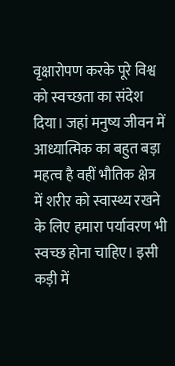वृक्षारोपण करके पूरे विश्व को स्वच्छता का संदेश दिया। जहां मनुष्य जीवन में आध्यात्मिक का बहुत बड़ा महत्व है वहीं भौतिक क्षेत्र में शरीर को स्वास्थ्य रखने के लिए हमारा पर्यावरण भी स्वच्छ होना चाहिए। इसी कड़ी में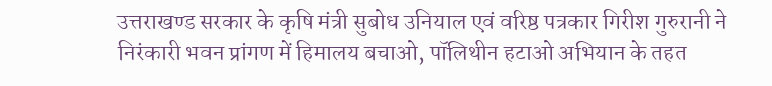उत्तराखण्ड सरकार के कृषि मंत्री सुबोध उनियाल एवं वरिष्ठ पत्रकार गिरीश गुरुरानी ने निरंकारी भवन प्रांगण में हिमालय बचाओ, पॉलिथीन हटाओ अभियान के तहत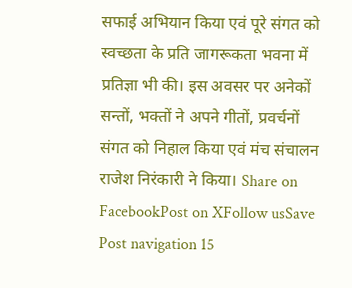सफाई अभियान किया एवं पूरे संगत को स्वच्छता के प्रति जागरूकता भवना में प्रतिज्ञा भी की। इस अवसर पर अनेकों सन्तों, भक्तों ने अपने गीतों, प्रवर्चनों संगत को निहाल किया एवं मंच संचालन राजेश निरंकारी ने किया। Share on FacebookPost on XFollow usSave Post navigation 15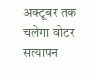अक्टूबर तक चलेगा वोटर सत्यापन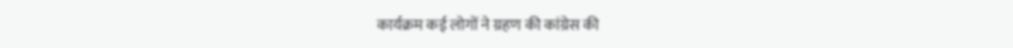कार्यक्रम कई लोगों ने ग्रहण की कांग्रेस की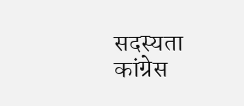सदस्यता कांग्रेस